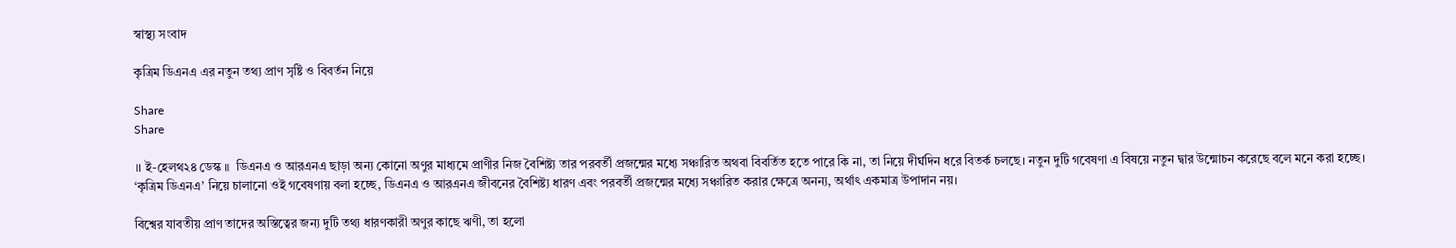স্বাস্থ্য সংবাদ

কৃত্রিম ডিএনএ ‍এর নতুন তথ্য প্রাণ সৃষ্টি ও বিবর্তন নিয়ে

Share
Share

॥ ই-হেলথ২৪ ডেস্ক ॥  ডিএনএ ও আরএনএ ছাড়া অন্য কোনো অণুর মাধ্যমে প্রাণীর নিজ বৈশিষ্ট্য তার পরবর্তী প্রজন্মের মধ্যে সঞ্চারিত অথবা বিবর্তিত হতে পারে কি না, তা নিয়ে দীর্ঘদিন ধরে বিতর্ক চলছে। নতুন দুটি গবেষণা এ বিষয়ে নতুন দ্বার উন্মোচন করেছে বলে মনে করা হচ্ছে। ‘কৃত্রিম ডিএনএ’ নিয়ে চালানো ওই গবেষণায় বলা হচ্ছে, ডিএনএ ও আরএনএ জীবনের বৈশিষ্ট্য ধারণ এবং পরবর্তী প্রজন্মের মধ্যে সঞ্চারিত করার ক্ষেত্রে অনন্য, অর্থাৎ একমাত্র উপাদান নয়।

বিশ্বের যাবতীয় প্রাণ তাদের অস্তিত্বের জন্য দুটি তথ্য ধারণকারী অণুর কাছে ঋণী, তা হলো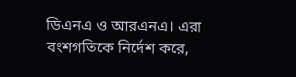ডিএনএ ও আরএনএ। এরা বংশগতিকে নির্দেশ করে,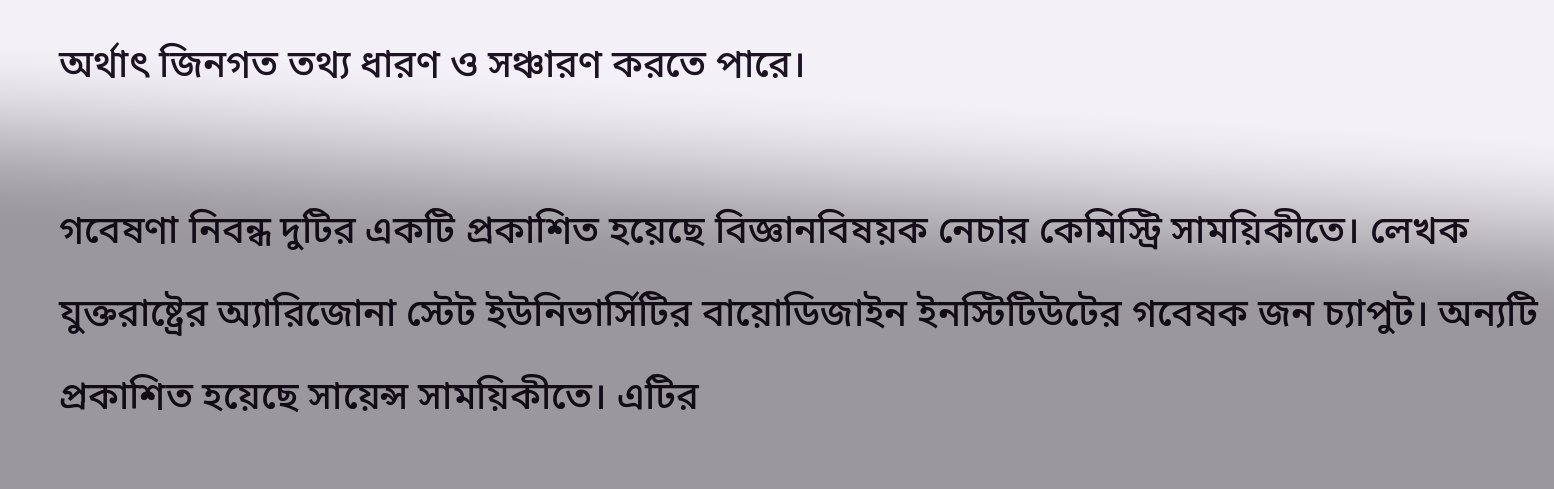অর্থাৎ জিনগত তথ্য ধারণ ও সঞ্চারণ করতে পারে।

গবেষণা নিবন্ধ দুটির একটি প্রকাশিত হয়েছে বিজ্ঞানবিষয়ক নেচার কেমিস্ট্রি সাময়িকীতে। লেখক যুক্তরাষ্ট্রের অ্যারিজোনা স্টেট ইউনিভার্সিটির বায়োডিজাইন ইনস্টিটিউটের গবেষক জন চ্যাপুট। অন্যটি প্রকাশিত হয়েছে সায়েন্স সাময়িকীতে। এটির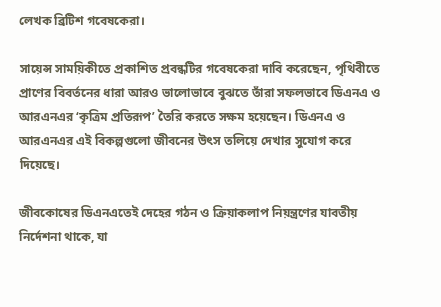লেখক ব্রিটিশ গবেষকেরা।

সায়েন্স সাময়িকীতে প্রকাশিত প্রবন্ধটির গবেষকেরা দাবি করেছেন, পৃথিবীতে প্রাণের বিবর্তনের ধারা আরও ভালোভাবে বুঝতে তাঁরা সফলভাবে ডিএনএ ও আরএনএর ‘কৃত্রিম প্রতিরূপ’ তৈরি করতে সক্ষম হয়েছেন। ডিএনএ ও আরএনএর এই বিকল্পগুলো জীবনের উৎস তলিয়ে দেখার সুযোগ করে দিয়েছে।

জীবকোষের ডিএনএতেই দেহের গঠন ও ক্রিয়াকলাপ নিয়ন্ত্রণের যাবতীয় নির্দেশনা থাকে, যা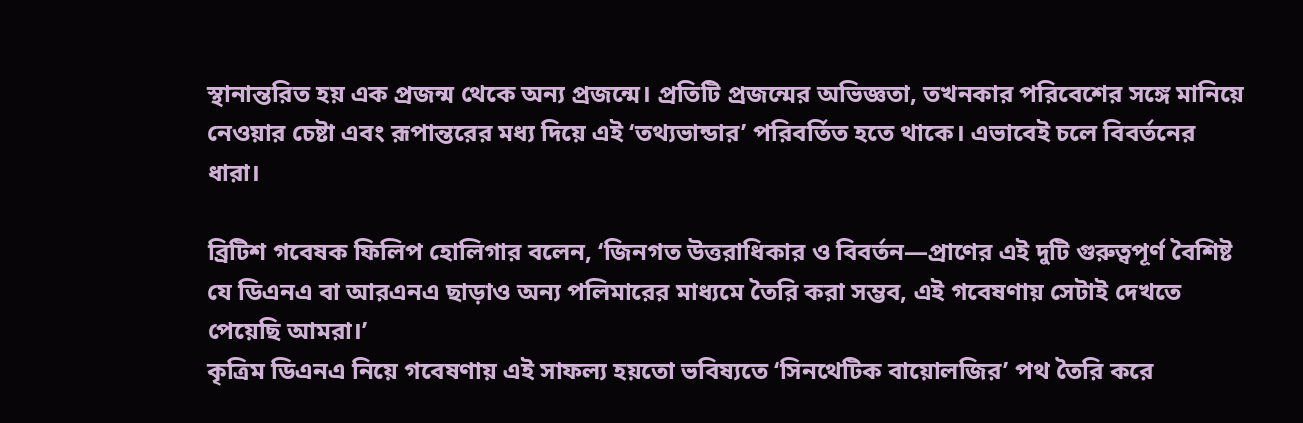স্থানান্তরিত হয় এক প্রজন্ম থেকে অন্য প্রজন্মে। প্রতিটি প্রজন্মের অভিজ্ঞতা, তখনকার পরিবেশের সঙ্গে মানিয়ে নেওয়ার চেষ্টা এবং রূপান্তরের মধ্য দিয়ে এই ‘তথ্যভান্ডার’ পরিবর্তিত হতে থাকে। এভাবেই চলে বিবর্তনের ধারা।

ব্রিটিশ গবেষক ফিলিপ হোলিগার বলেন, ‘জিনগত উত্তরাধিকার ও বিবর্তন—প্রাণের এই দুটি গুরুত্বপূর্ণ বৈশিষ্ট যে ডিএনএ বা আরএনএ ছাড়াও অন্য পলিমারের মাধ্যমে তৈরি করা সম্ভব, এই গবেষণায় সেটাই দেখতে পেয়েছি আমরা।’
কৃত্রিম ডিএনএ নিয়ে গবেষণায় এই সাফল্য হয়তো ভবিষ্যতে ‘সিনথেটিক বায়োলজির’ পথ তৈরি করে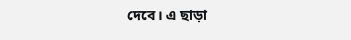দেবে। এ ছাড়া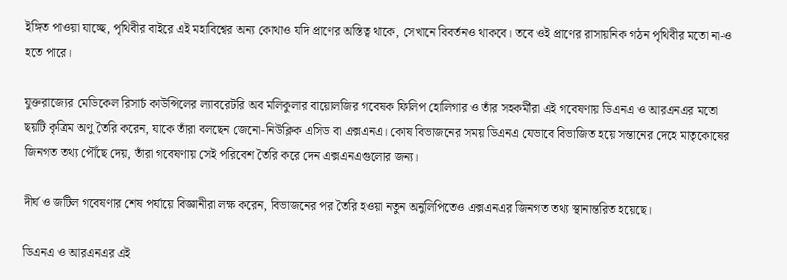ইঙ্গিত পাওয়া যাচ্ছে, পৃথিবীর বাইরে এই মহাবিশ্বের অন্য কোথাও যদি প্রাণের অস্তিত্ব থাকে, সেখানে বিবর্তনও থাকবে। তবে ওই প্রাণের রাসায়নিক গঠন পৃথিবীর মতো না-ও হতে পারে।

যুক্তরাজ্যের মেডিকেল রিসার্চ কাউন্সিলের ল্যাবরেটরি অব মলিকুলার বায়োলজির গবেষক ফিলিপ হোলিগার ও তাঁর সহকর্মীরা এই গবেষণায় ডিএনএ ও আরএনএর মতো ছয়টি কৃত্রিম অণু তৈরি করেন, যাকে তাঁরা বলছেন জেনো-নিউক্লিক এসিড বা এক্সএনএ। কোষ বিভাজনের সময় ডিএনএ যেভাবে বিভাজিত হয়ে সন্তানের দেহে মাতৃকোষের জিনগত তথ্য পৌঁছে দেয়, তাঁরা গবেষণায় সেই পরিবেশ তৈরি করে দেন এক্সএনএগুলোর জন্য।

দীর্ঘ ও জটিল গবেষণার শেষ পর্যায়ে বিজ্ঞানীরা লক্ষ করেন, বিভাজনের পর তৈরি হওয়া নতুন অনুলিপিতেও এক্সএনএর জিনগত তথ্য স্থানান্তরিত হয়েছে।

ডিএনএ ও আরএনএর এই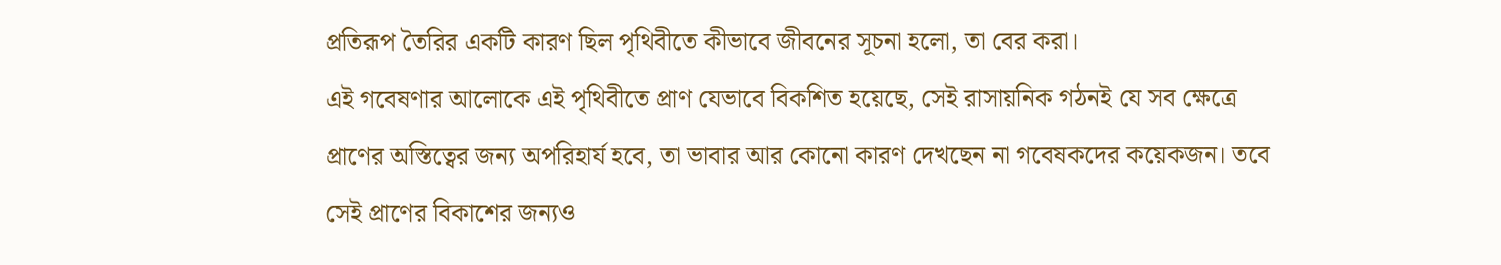প্রতিরূপ তৈরির একটি কারণ ছিল পৃথিবীতে কীভাবে জীবনের সূচনা হলো, তা বের করা।
এই গবেষণার আলোকে এই পৃথিবীতে প্রাণ যেভাবে বিকশিত হয়েছে, সেই রাসায়নিক গঠনই যে সব ক্ষেত্রে প্রাণের অস্তিত্বের জন্য অপরিহার্য হবে, তা ভাবার আর কোনো কারণ দেখছেন না গবেষকদের কয়েকজন। তবে সেই প্রাণের বিকাশের জন্যও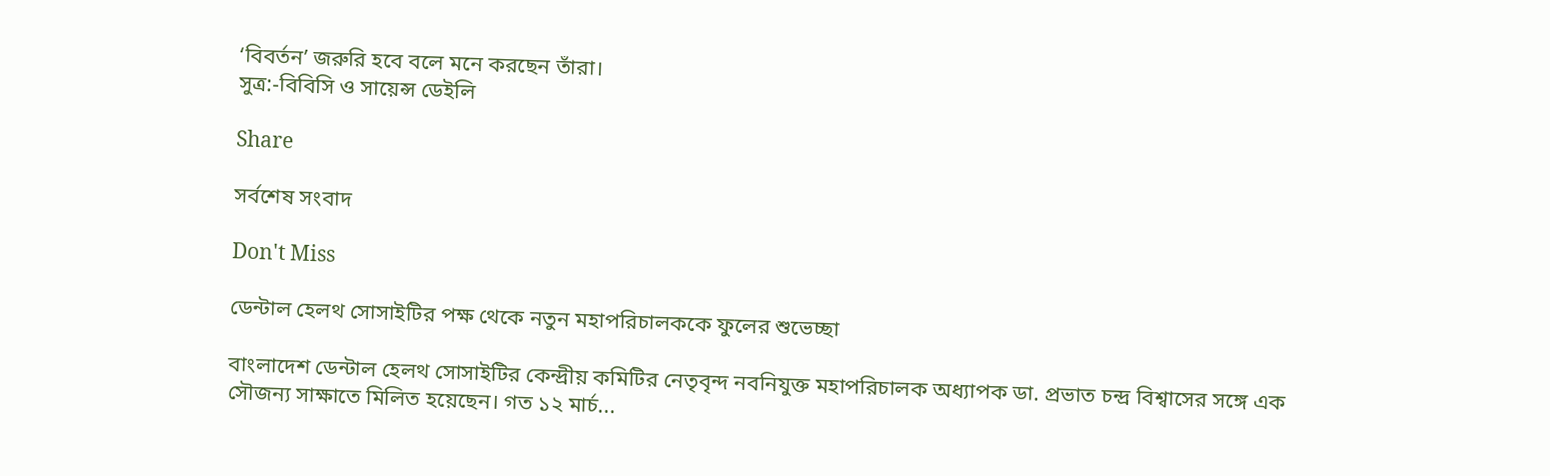‘বিবর্তন’ জরুরি হবে বলে মনে করছেন তাঁরা।
সুত্র:-বিবিসি ও সায়েন্স ডেইলি

Share

সর্বশেষ সংবাদ

Don't Miss

ডেন্টাল হেলথ সোসাইটির পক্ষ থেকে নতুন মহাপরিচালককে ফুলের শুভেচ্ছা

বাংলাদেশ ডেন্টাল হেলথ সোসাইটির কেন্দ্রীয় কমিটির নেতৃবৃন্দ নবনিযুক্ত মহাপরিচালক অধ্যাপক ডা. প্রভাত চন্দ্র বিশ্বাসের সঙ্গে এক সৌজন্য সাক্ষাতে মিলিত হয়েছেন। গত ১২ মার্চ...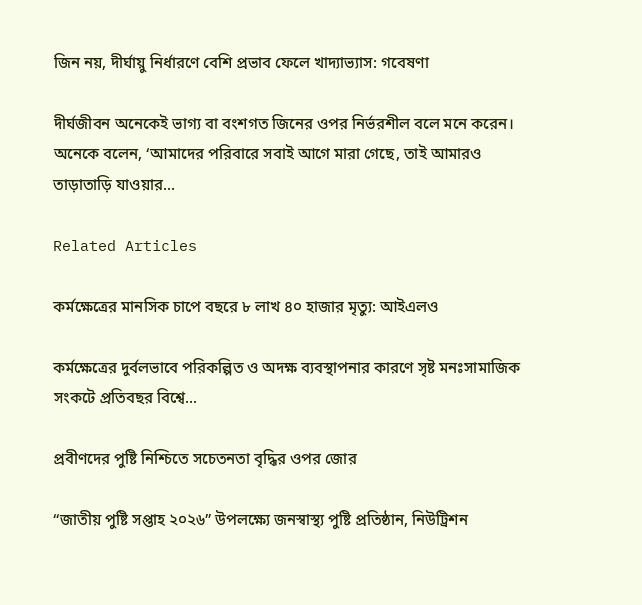জিন নয়, দীর্ঘায়ু নির্ধারণে বেশি প্রভাব ফেলে খাদ্যাভ্যাস: গবেষণা

দীর্ঘজীবন অনেকেই ভাগ্য বা বংশগত জিনের ওপর নির্ভরশীল বলে মনে করেন। অনেকে বলেন, ‘আমাদের পরিবারে সবাই আগে মারা গেছে, তাই আমারও তাড়াতাড়ি যাওয়ার...

Related Articles

কর্মক্ষেত্রের মানসিক চাপে বছরে ৮ লাখ ৪০ হাজার মৃত্যু: আইএলও

কর্মক্ষেত্রের দুর্বলভাবে পরিকল্পিত ও অদক্ষ ব্যবস্থাপনার কারণে সৃষ্ট মনঃসামাজিক সংকটে প্রতিবছর বিশ্বে...

প্রবীণদের পুষ্টি নিশ্চিতে সচেতনতা বৃদ্ধির ওপর জোর

“জাতীয় পুষ্টি সপ্তাহ ২০২৬” উপলক্ষ্যে জনস্বাস্থ্য পুষ্টি প্রতিষ্ঠান, নিউট্রিশন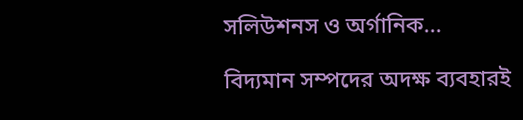সলিউশনস ও অর্গানিক...

বিদ্যমান সম্পদের অদক্ষ ব্যবহারই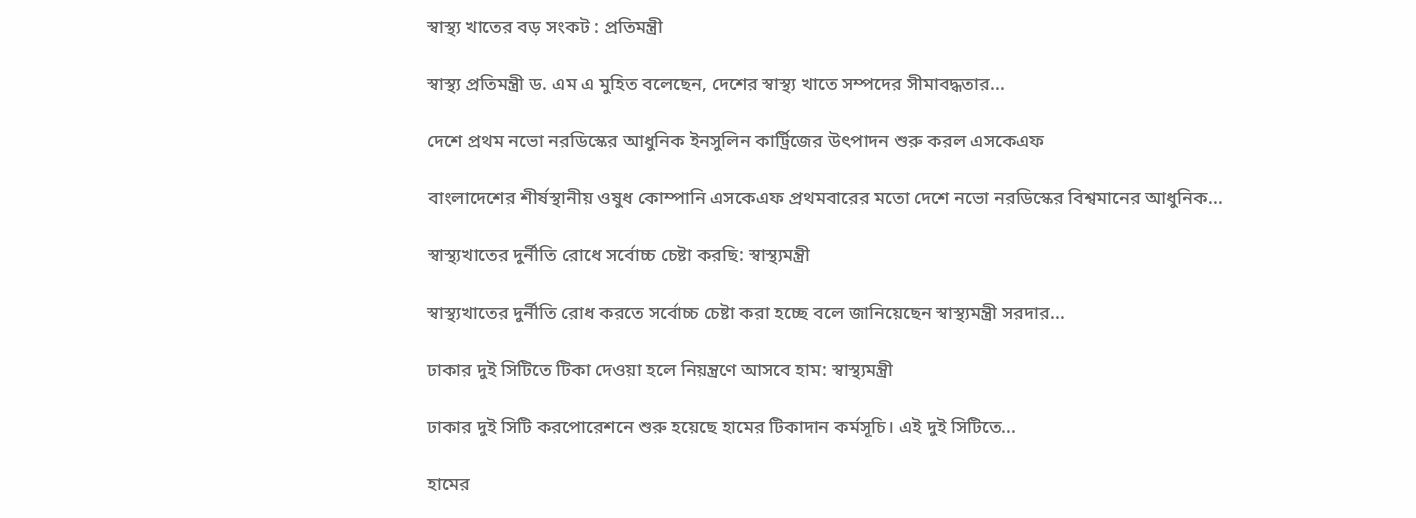স্বাস্থ্য খাতের বড় সংকট : প্রতিমন্ত্রী

স্বাস্থ্য প্রতিমন্ত্রী ড. এম এ মুহিত বলেছেন, দেশের স্বাস্থ্য খাতে সম্পদের সীমাবদ্ধতার...

দেশে প্রথম নভো নরডিস্কের আধুনিক ইনসুলিন কার্ট্রিজের উৎপাদন শুরু করল এসকেএফ

বাংলাদেশের শীর্ষস্থানীয় ওষুধ কোম্পানি এসকেএফ প্রথমবারের মতো দেশে নভো নরডিস্কের বিশ্বমানের আধুনিক...

স্বাস্থ্যখাতের দুর্নীতি রোধে সর্বোচ্চ চেষ্টা করছি: স্বাস্থ্যমন্ত্রী

স্বাস্থ্যখাতের দুর্নীতি রোধ করতে সর্বোচ্চ চেষ্টা করা হচ্ছে বলে জানিয়েছেন স্বাস্থ্যমন্ত্রী সরদার...

ঢাকার দুই সিটিতে টিকা দেওয়া হলে নিয়ন্ত্রণে আসবে হাম: স্বাস্থ্যমন্ত্রী

ঢাকার দুই সিটি করপোরেশনে শুরু হয়েছে হামের টিকাদান কর্মসূচি। এই দুই সিটিতে...

হামের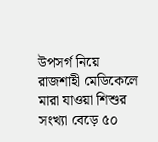উপসর্গ নিয়ে রাজশাহী মেডিকেলে মারা যাওয়া শিশুর সংখ্যা বেড়ে ৫০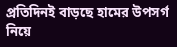প্রতিদিনই বাড়ছে হামের উপসর্গ নিয়ে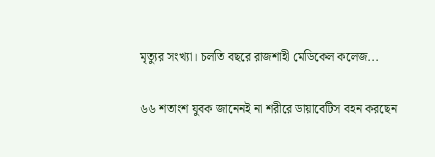মৃত্যুর সংখ্যা। চলতি বছরে রাজশাহী মেডিকেল কলেজ...

৬৬ শতাংশ যুবক জানেনই না শরীরে ডায়াবেটিস বহন করছেন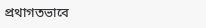প্রথাগতভাবে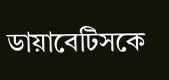ডায়াবেটিসকে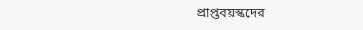প্রাপ্তবয়স্কদের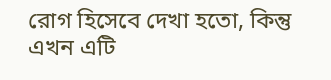রোগ হিসেবে দেখা হতো, কিন্তু এখন এটি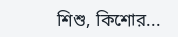শিশু, কিশোর...